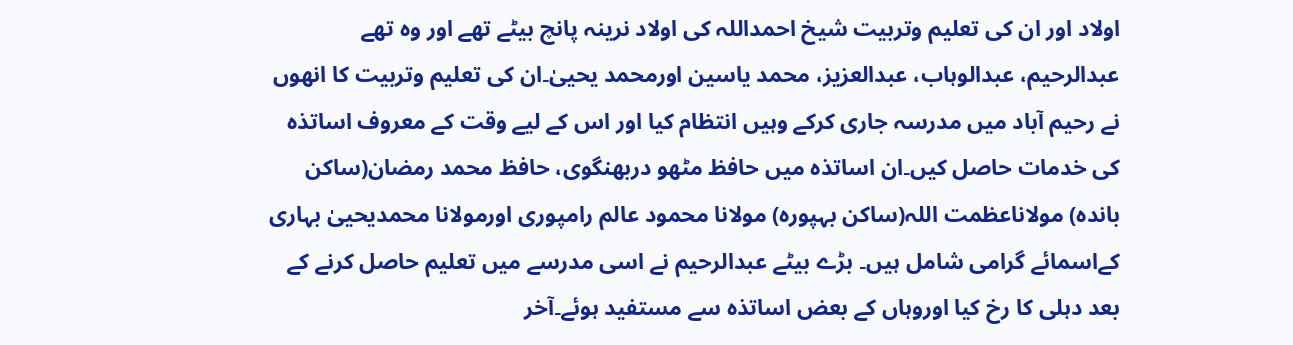اولاد اور ان کی تعلیم وتربیت شیخ احمداللہ کی اولاد نرینہ پانچ بیٹے تھے اور وہ تھے عبدالرحیم، عبدالوہاب، عبدالعزیز، محمد یاسین اورمحمد یحییٰ۔ان کی تعلیم وتربیت کا انھوں نے رحیم آباد میں مدرسہ جاری کرکے وہیں انتظام کیا اور اس کے لیے وقت کے معروف اساتذہ کی خدمات حاصل کیں۔ان اساتذہ میں حافظ مٹھو دربھنگوی، حافظ محمد رمضان(ساکن باندہ) مولاناعظمت اللہ(ساکن بہپورہ) مولانا محمود عالم رامپوری اورمولانا محمدیحییٰ بہاری کےاسمائے گرامی شامل ہیں۔ بڑے بیٹے عبدالرحیم نے اسی مدرسے میں تعلیم حاصل کرنے کے بعد دہلی کا رخ کیا اوروہاں کے بعض اساتذہ سے مستفید ہوئے۔آخر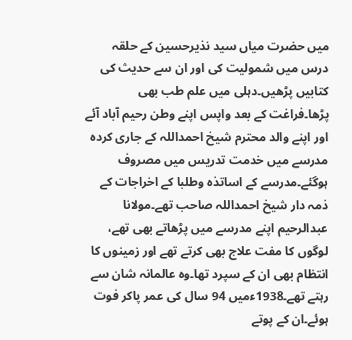میں حضرت میاں سید نذیرحسین کے حلقہ درس میں شمولیت کی اور ان سے حدیث کی کتابیں پڑھیں۔دہلی میں علم طب بھی پڑھا۔فراغت کے بعد واپس اپنے وطن رحیم آباد آئے اور اپنے والد محترم شیخ احمداللہ کے جاری کردہ مدرسے میں خدمت تدریس میں مصروف ہوگئے۔مدرسے کے اساتذہ وطلبا کے اخراجات کے ذمہ دار شیخ احمداللہ صاحب تھے۔مولانا عبدالرحیم اپنے مدرسے میں پڑھاتے بھی تھے، لوگوں کا مفت علاج بھی کرتے تھے اور زمینوں کا انتظام بھی ان کے سپرد تھا۔وہ عالمانہ شان سے رہتے تھے۔1938ءمیں 94 سال کی عمر پاکر فوت ہوئے۔ان کے پوتے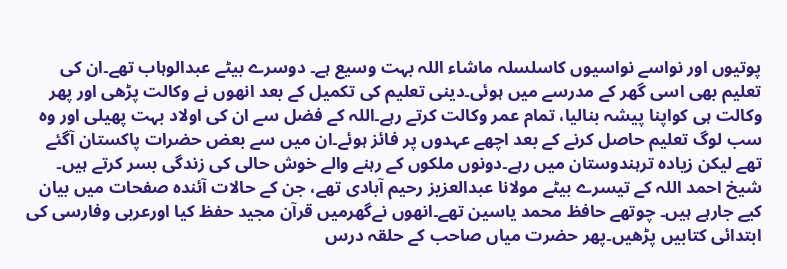پوتیوں اور نواسے نواسیوں کاسلسلہ ماشاء اللہ بہت وسیع ہے۔ دوسرے بیٹے عبدالوہاب تھے۔ان کی تعلیم بھی اسی گھر کے مدرسے میں ہوئی۔دینی تعلیم کی تکمیل کے بعد انھوں نے وکالت پڑھی اور پھر وکالت ہی کواپنا پیشہ بنالیا، تمام عمر وکالت کرتے رہے۔اللہ کے فضل سے ان کی اولاد بہت پھیلی اور وہ سب لوگ تعلیم حاصل کرنے کے بعد اچھے عہدوں پر فائز ہوئے۔ان میں سے بعض حضرات پاکستان آگئے تھے لیکن زیادہ ترہندوستان میں رہے۔دونوں ملکوں کے رہنے والے خوش حالی کی زندگی بسر کرتے ہیں۔ شیخ احمد اللہ کے تیسرے بیٹے مولانا عبدالعزیز رحیم آبادی تھے، جن کے حالات آئندہ صفحات میں بیان کیے جارہے ہیں۔ چوتھے حافظ محمد یاسین تھے۔انھوں نےگھرمیں قرآن مجید حفظ کیا اورعربی وفارسی کی ابتدائی کتابیں پڑھیں۔پھر حضرت میاں صاحب کے حلقہ درس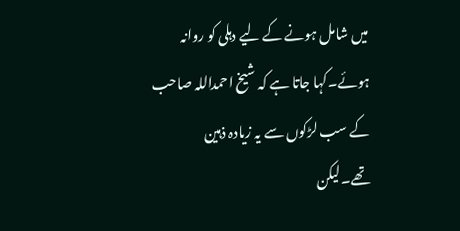میں شامل ہونے کے لیے دہلی کو روانہ ہوئے۔کہا جاتا ہے کہ شیخ احمداللہ صاحب کے سب لڑکوں سے یہ زیادہ ذہین تھے۔لیکن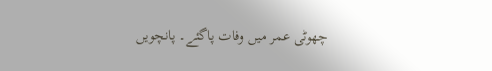چھوٹی عمر میں وفات پاگئے۔ پانچویں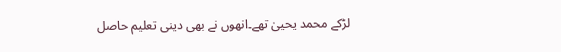لڑکے محمد یحییٰ تھے۔انھوں نے بھی دینی تعلیم حاصل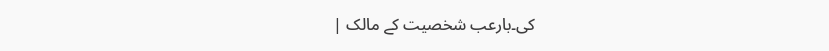کی۔بارعب شخصیت کے مالک |